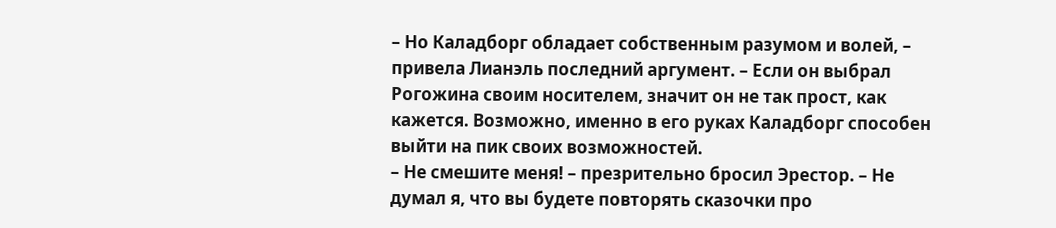– Но Каладборг обладает собственным разумом и волей, – привела Лианэль последний аргумент. – Если он выбрал Рогожина своим носителем, значит он не так прост, как кажется. Возможно, именно в его руках Каладборг способен выйти на пик своих возможностей.
– Не смешите меня! – презрительно бросил Эрестор. – Не думал я, что вы будете повторять сказочки про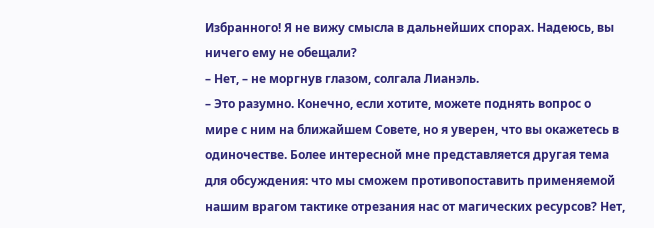Избранного! Я не вижу смысла в дальнейших спорах. Надеюсь, вы ничего ему не обещали?
– Нет, – не моргнув глазом, солгала Лианэль.
– Это разумно. Конечно, если хотите, можете поднять вопрос о мире с ним на ближайшем Совете, но я уверен, что вы окажетесь в одиночестве. Более интересной мне представляется другая тема для обсуждения: что мы сможем противопоставить применяемой нашим врагом тактике отрезания нас от магических ресурсов? Нет,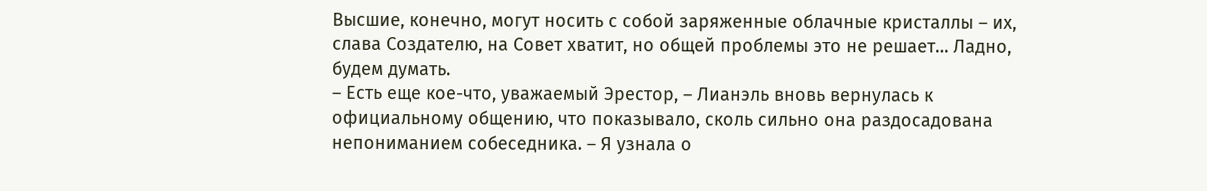Высшие, конечно, могут носить с собой заряженные облачные кристаллы – их, слава Создателю, на Совет хватит, но общей проблемы это не решает… Ладно, будем думать.
– Есть еще кое-что, уважаемый Эрестор, – Лианэль вновь вернулась к официальному общению, что показывало, сколь сильно она раздосадована непониманием собеседника. – Я узнала о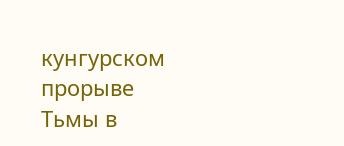кунгурском прорыве Тьмы в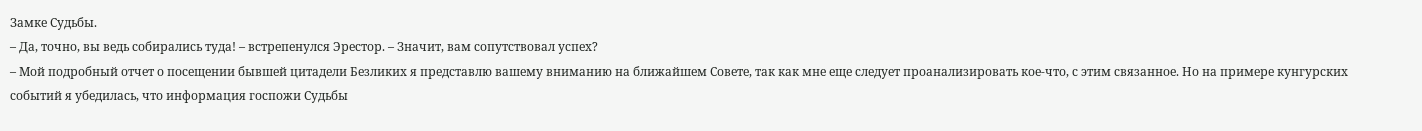Замке Судьбы.
– Да, точно, вы ведь собирались туда! – встрепенулся Эрестор. – Значит, вам сопутствовал успех?
– Мой подробный отчет о посещении бывшей цитадели Безликих я представлю вашему вниманию на ближайшем Совете, так как мне еще следует проанализировать кое-что, с этим связанное. Но на примере кунгурских событий я убедилась, что информация госпожи Судьбы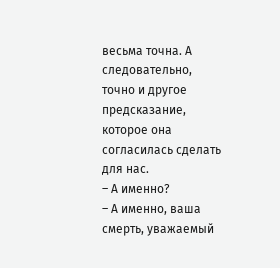весьма точна. А следовательно, точно и другое предсказание, которое она согласилась сделать для нас.
– А именно?
– А именно, ваша смерть, уважаемый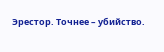Эрестор. Точнее – убийство.